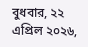বুধবার, ২২ এপ্রিল ২০২৬,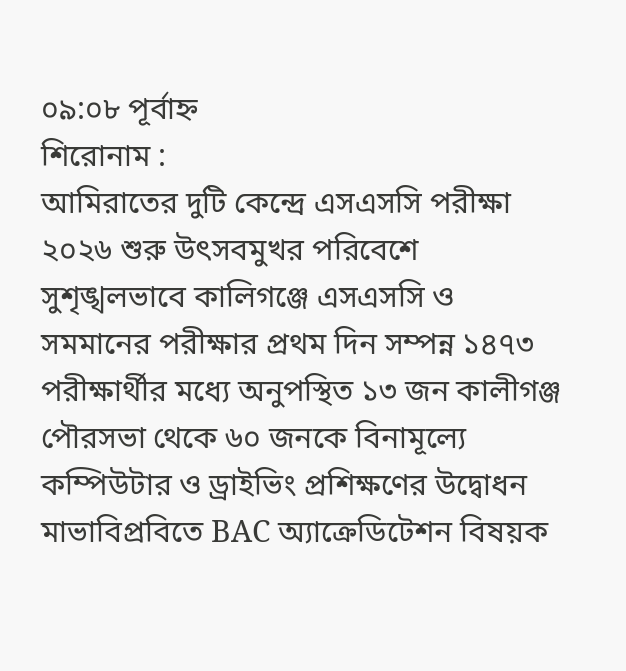০৯:০৮ পূর্বাহ্ন
শিরোনাম :
আমিরাতের দুটি কেন্দ্রে এসএসসি পরীক্ষা ২০২৬ শুরু উৎসবমুখর পরিবেশে সুশৃঙ্খলভাবে কালিগঞ্জে এসএসসি ও সমমানের পরীক্ষার প্রথম দিন সম্পন্ন ১৪৭৩ পরীক্ষার্থীর মধ্যে অনুপস্থিত ১৩ জন কালীগঞ্জ পৌরসভা থেকে ৬০ জনকে বিনামূল্যে কম্পিউটার ও ড্রাইভিং প্রশিক্ষণের উদ্বোধন মাভাবিপ্রবিতে BAC অ্যাক্রেডিটেশন বিষয়ক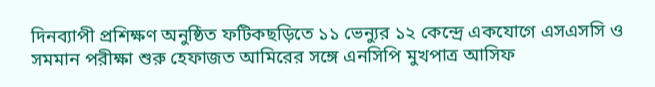দিনব্যাপী প্রশিক্ষণ অনুষ্ঠিত ফটিকছড়িতে ১১ ভেন্যুর ১২ কেন্দ্রে একযোগে এসএসসি ও সমমান পরীক্ষা শুরু হেফাজত আমিরের সঙ্গে এনসিপি মুখপাত্র আসিফ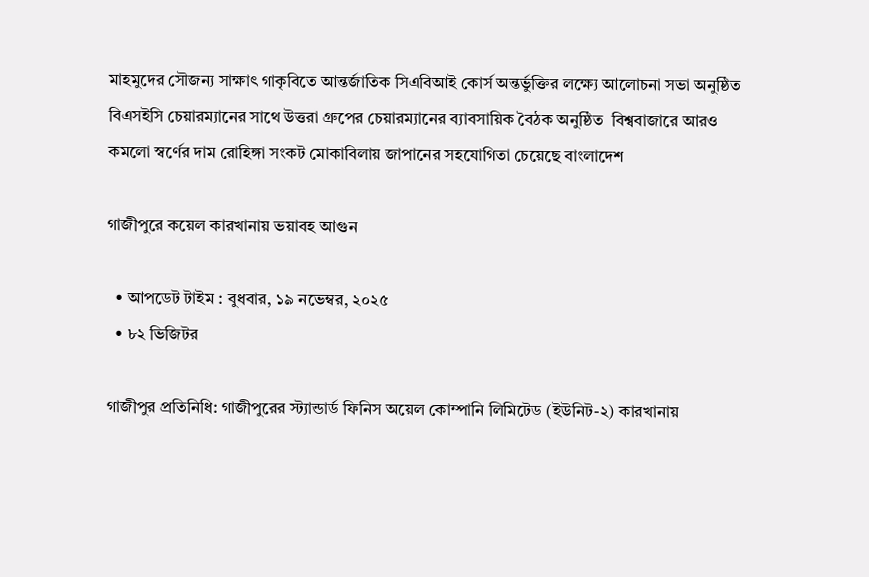মাহমুদের সৌজন্য সাক্ষাৎ গাকৃবিতে আন্তর্জাতিক সিএবিআই কোর্স অন্তর্ভুক্তির লক্ষ্যে আলোচনা সভা অনুষ্ঠিত বিএসইসি চেয়ারম্যানের সাথে উত্তরা গ্রুপের চেয়ারম্যানের ব্যাবসায়িক বৈঠক অনুষ্ঠিত  বিশ্ববাজারে আরও কমলো স্বর্ণের দাম রোহিঙ্গা সংকট মোকাবিলায় জাপানের সহযোগিতা চেয়েছে বাংলাদেশ

গাজীপুরে কয়েল কারখানায় ভয়াবহ আগুন

  • আপডেট টাইম : বুধবার, ১৯ নভেম্বর, ২০২৫
  • ৮২ ভিজিটর

গাজীপুর প্রতিনিধি: গাজীপুরের স্ট্যান্ডার্ড ফিনিস অয়েল কোম্পানি লিমিটেড (ইউনিট-২) কারখানায়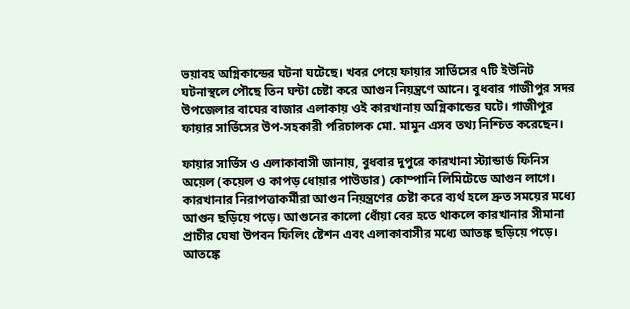ভয়াবহ অগ্নিকান্ডের ঘটনা ঘটেছে। খবর পেয়ে ফায়ার সার্ভিসের ৭টি ইউনিট ঘটনাস্থলে পৌছে তিন ঘন্টা চেষ্টা করে আগুন নিয়ন্ত্রণে আনে। বুধবার গাজীপুর সদর উপজেলার বাঘের বাজার এলাকায় ওই কারখানায় অগ্নিকান্ডের ঘটে। গাজীপুর ফায়ার সার্ভিসের উপ-সহকারী পরিচালক মো. মামুন এসব তথ্য নিশ্চিত করেছেন।

ফায়ার সার্ভিস ও এলাকাবাসী জানায়, বুধবার দুপুরে কারখানা স্ট্যান্ডার্ড ফিনিস অয়েল (কয়েল ও কাপড় ধোয়ার পাউডার) কোম্পানি লিমিটেডে আগুন লাগে। কারখানার নিরাপত্তাকর্মীরা আগুন নিয়ন্ত্রণের চেষ্টা করে ব্যর্থ হলে দ্রুত সময়ের মধ্যে আগুন ছড়িয়ে পড়ে। আগুনের কালো ধোঁয়া বের হতে থাকলে কারখানার সীমানা প্রাচীর ঘেষা উপবন ফিলিং ষ্টেশন এবং এলাকাবাসীর মধ্যে আতঙ্ক ছড়িয়ে পড়ে। আতঙ্কে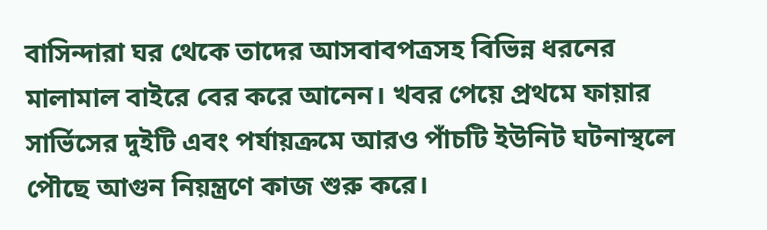বাসিন্দারা ঘর থেকে তাদের আসবাবপত্রসহ বিভিন্ন ধরনের মালামাল বাইরে বের করে আনেন। খবর পেয়ে প্রথমে ফায়ার সার্ভিসের দুইটি এবং পর্যায়ক্রমে আরও পাঁচটি ইউনিট ঘটনাস্থলে পৌছে আগুন নিয়ন্ত্রণে কাজ শুরু করে।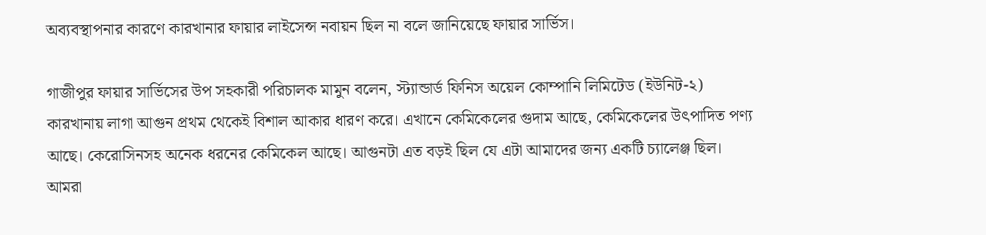অব্যবস্থাপনার কারণে কারখানার ফায়ার লাইসেন্স নবায়ন ছিল না বলে জানিয়েছে ফায়ার সার্ভিস।

গাজীপুর ফায়ার সার্ভিসের উপ সহকারী পরিচালক মামুন বলেন, স্ট্যান্ডার্ড ফিনিস অয়েল কোম্পানি লিমিটেড (ইউনিট-২) কারখানায় লাগা আগুন প্রথম থেকেই বিশাল আকার ধারণ করে। এখানে কেমিকেলের গুদাম আছে, কেমিকেলের উৎপাদিত পণ্য আছে। কেরোসিনসহ অনেক ধরনের কেমিকেল আছে। আগুনটা এত বড়ই ছিল যে এটা আমাদের জন্য একটি চ্যালেঞ্জ ছিল। আমরা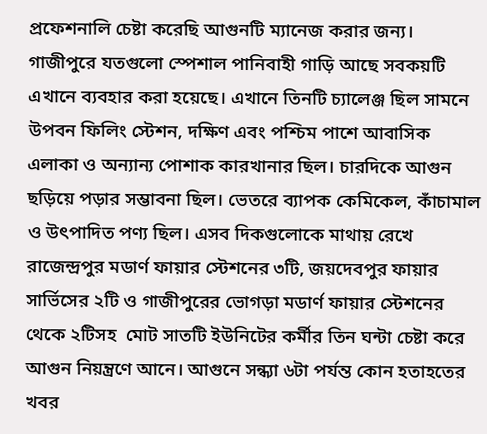প্রফেশনালি চেষ্টা করেছি আগুনটি ম্যানেজ করার জন্য। গাজীপুরে যতগুলো স্পেশাল পানিবাহী গাড়ি আছে সবকয়টি এখানে ব্যবহার করা হয়েছে। এখানে তিনটি চ্যালেঞ্জ ছিল সামনে উপবন ফিলিং স্টেশন, দক্ষিণ এবং পশ্চিম পাশে আবাসিক এলাকা ও অন্যান্য পোশাক কারখানার ছিল। চারদিকে আগুন ছড়িয়ে পড়ার সম্ভাবনা ছিল। ভেতরে ব্যাপক কেমিকেল, কাঁচামাল ও উৎপাদিত পণ্য ছিল। এসব দিকগুলোকে মাথায় রেখে রাজেন্দ্রপুর মডার্ণ ফায়ার স্টেশনের ৩টি, জয়দেবপুর ফায়ার সার্ভিসের ২টি ও গাজীপুরের ভোগড়া মডার্ণ ফায়ার স্টেশনের থেকে ২টিসহ  মোট সাতটি ইউনিটের কর্মীর তিন ঘন্টা চেষ্টা করে আগুন নিয়ন্ত্রণে আনে। আগুনে সন্ধ্যা ৬টা পর্যন্ত কোন হতাহতের খবর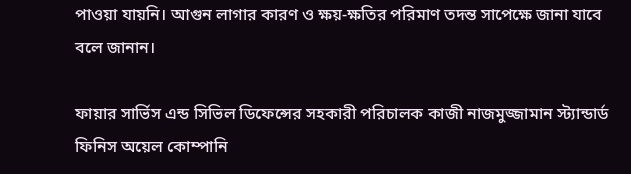পাওয়া যায়নি। আগুন লাগার কারণ ও ক্ষয়-ক্ষতির পরিমাণ তদন্ত সাপেক্ষে জানা যাবে বলে জানান।

ফায়ার সার্ভিস এন্ড সিভিল ডিফেন্সের সহকারী পরিচালক কাজী নাজমুজ্জামান স্ট্যান্ডার্ড ফিনিস অয়েল কোম্পানি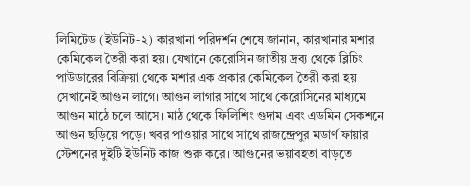লিমিটেড (ইউনিট-২) কারখানা পরিদর্শন শেষে জানান, কারখানার মশার কেমিকেল তৈরী করা হয়। যেখানে কেরোসিন জাতীয় দ্রব্য থেকে ব্লিচিং পাউডারের বিক্রিয়া থেকে মশার এক প্রকার কেমিকেল তৈরী করা হয় সেখানেই আগুন লাগে। আগুন লাগার সাথে সাথে কেরোসিনের মাধ্যমে আগুন মাঠে চলে আসে। মাঠ থেকে ফিলিশিং গুদাম এবং এডমিন সেকশনে আগুন ছড়িয়ে পড়ে। খবর পাওয়ার সাথে সাথে রাজন্দ্রেপুর মডার্ণ ফায়ার স্টেশনের দুইটি ইউনিট কাজ শুরু করে। আগুনের ভয়াবহতা বাড়তে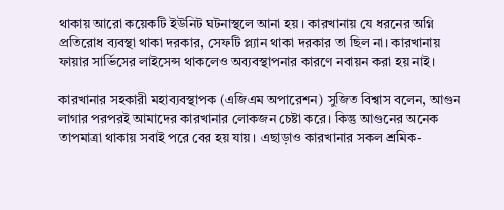থাকায় আরো কয়েকটি ইউনিট ঘটনাস্থলে আনা হয়। কারখানায় যে ধরনের অগ্নি প্রতিরোধ ব্যবস্থা থাকা দরকার, সেফটি প্ল্যান থাকা দরকার তা ছিল না। কারখানায় ফায়ার সার্ভিসের লাইসেন্স থাকলেও অব্যবস্থাপনার কারণে নবায়ন করা হয় নাই।

কারখানার সহকারী মহাব্যবস্থাপক (এজিএম অপারেশন) সুজিত বিশ্বাস বলেন, আগুন লাগার পরপরই আমাদের কারখানার লোকজন চেষ্টা করে। কিন্তু আগুনের অনেক তাপমাত্রা থাকায় সবাই পরে বের হয় যায়। এছাড়াও কারখানার সকল শ্রমিক-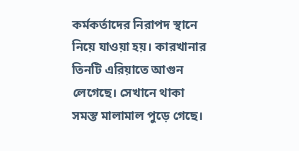কর্মকর্তাদের নিরাপদ স্থানে নিয়ে যাওয়া হয়। কারখানার তিনটি এরিয়াতে আগুন লেগেছে। সেখানে থাকা সমস্ত মালামাল পুড়ে গেছে।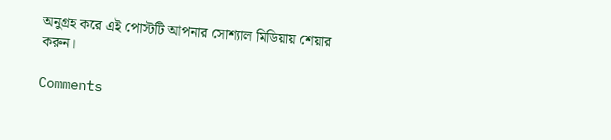অনুগ্রহ করে এই পোস্টটি আপনার সোশ্যাল মিডিয়ায় শেয়ার করুন।

Comments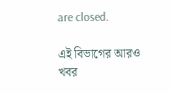are closed.

এই বিভাগের আরও খবর